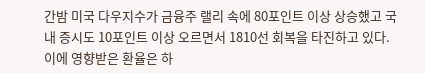간밤 미국 다우지수가 금융주 랠리 속에 80포인트 이상 상승했고 국내 증시도 10포인트 이상 오르면서 1810선 회복을 타진하고 있다.
이에 영향받은 환율은 하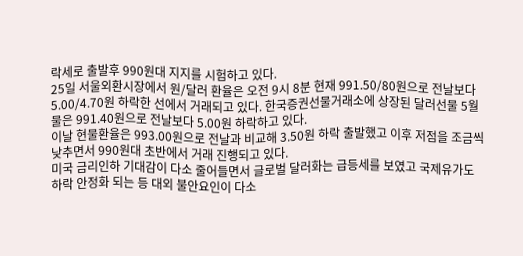락세로 출발후 990원대 지지를 시험하고 있다.
25일 서울외환시장에서 원/달러 환율은 오전 9시 8분 현재 991.50/80원으로 전날보다 5.00/4.70원 하락한 선에서 거래되고 있다. 한국증권선물거래소에 상장된 달러선물 5월물은 991.40원으로 전날보다 5.00원 하락하고 있다.
이날 현물환율은 993.00원으로 전날과 비교해 3.50원 하락 출발했고 이후 저점을 조금씩 낮추면서 990원대 초반에서 거래 진행되고 있다.
미국 금리인하 기대감이 다소 줄어들면서 글로벌 달러화는 급등세를 보였고 국제유가도 하락 안정화 되는 등 대외 불안요인이 다소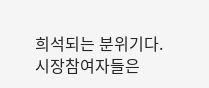희석되는 분위기다.
시장참여자들은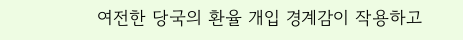여전한 당국의 환율 개입 경계감이 작용하고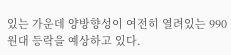있는 가운데 양방향성이 여전히 열려있는 990원대 등락을 예상하고 있다.